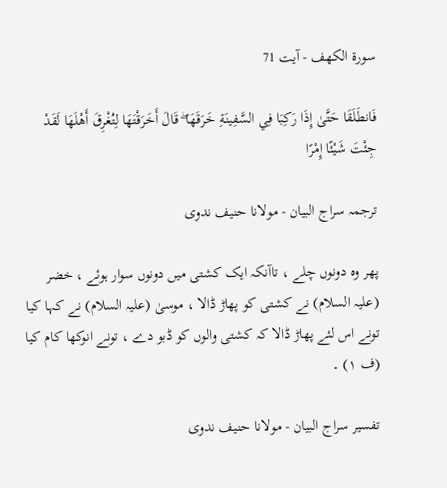سورة الكهف - آیت 71

فَانطَلَقَا حَتَّىٰ إِذَا رَكِبَا فِي السَّفِينَةِ خَرَقَهَا ۖ قَالَ أَخَرَقْتَهَا لِتُغْرِقَ أَهْلَهَا لَقَدْ جِئْتَ شَيْئًا إِمْرًا

ترجمہ سراج البیان - مولانا حنیف ندوی

پھر وہ دونوں چلے ، تاآنکہ ایک کشتی میں دونوں سوار ہوئے ، خضر (علیہ السلام) نے کشتی کو پھاڑ ڈالا ، موسیٰ (علیہ السلام) نے کہا کیا تونے اس لئے پھاڑ ڈالا کہ کشتی والوں کو ڈبو دے ، تونے انوکھا کام کیا (ف ١) ۔

تفسیر سراج البیان - مولانا حنیف ندوی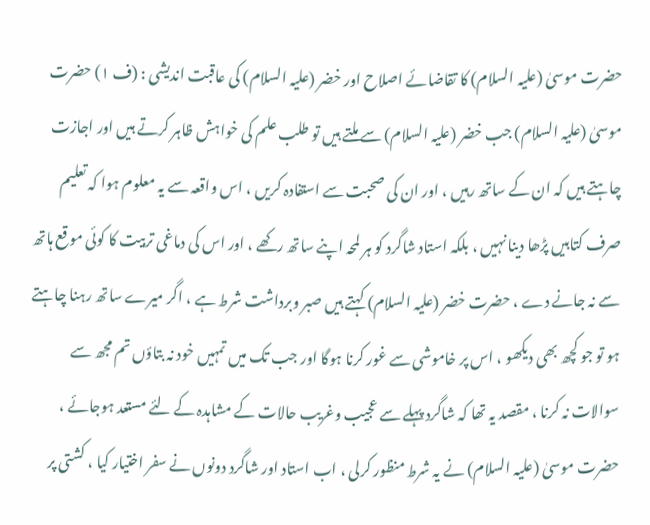حضرت موسیٰ (علیہ السلام) کا تقاضائے اصلاح اور خضر (علیہ السلام) کی عاقبت اندیشی : (ف ١) حضرت موسیٰ (علیہ السلام) جب خضر (علیہ السلام) سے ملتے ہیں تو طلب علم کی خواہش ظاہر کرتے ہیں اور اجازت چاہتے ہیں کہ ان کے ساتھ رہیں ، اور ان کی صحبت سے استفادہ کریں ، اس واقعہ سے یہ معلوم ہوا کہ تعلیم صرف کتابیں پڑھا دینا نہیں ، بلکہ استاد شاگرد کو ہر لمحہ اپنے ساتھ رکھے ، اور اس کی دماغی تربیت کا کوئی موقع ہاتھ سے نہ جانے دے ، حضرت خضر (علیہ السلام) کہتے ہیں صبر وبرداشت شرط ہے ، اگر میرے ساتھ رہنا چاہتے ہو تو جو کچھ بھی دیکھو ، اس پر خاموشی سے غور کرنا ہوگا اور جب تک میں تمہیں خود نہ بتاؤں تم مجھ سے سوالات نہ کرنا ، مقصد یہ تھا کہ شاگرد پہلے سے عجیب وغریب حالات کے مشاہدہ کے لئے مستعد ہوجائے ، حضرت موسیٰ (علیہ السلام) نے یہ شرط منظور کرلی ، اب استاد اور شاگرد دونوں نے سفر اختیار کیا ، کشتی پر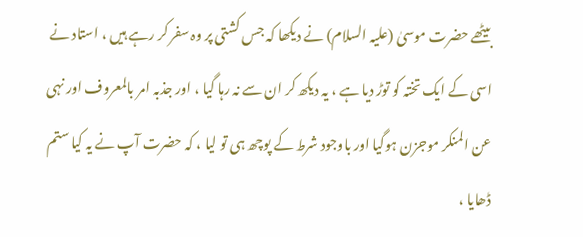بیٹھے حضرت موسیٰ (علیہ السلام) نے دیکھا کہ جس کشتی پر وہ سفر کر رہے ہیں ، استاد نے اسی کے ایک تختہ کو توڑ دیا ہے ، یہ دیکھ کر ان سے نہ رہا گیا ، اور جذبہ امر بالمعروف اور نہی عن المنکر موجزن ہوگیا اور باوجود شرط کے پوچھ ہی تو لیا ، کہ حضرت آپ نے یہ کیا ستم ڈھایا ،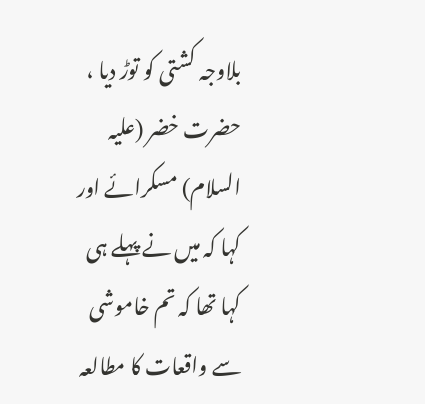بلاوجہ کشتی کو توڑ دیا ، حضرت خضر (علیہ السلام) مسکرائے اور کہا کہ میں نے پہلے ہی کہا تھا کہ تم خاموشی سے واقعات کا مطالعہ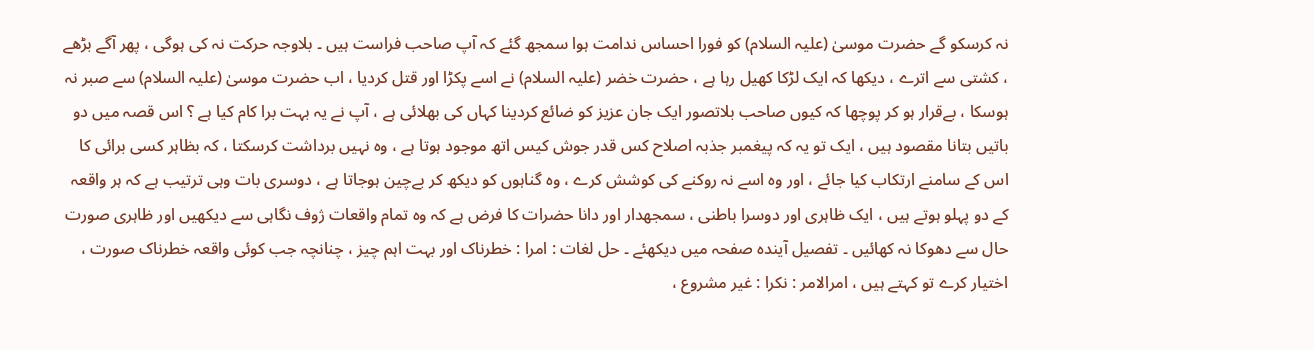نہ کرسکو گے حضرت موسیٰ (علیہ السلام) کو فورا احساس ندامت ہوا سمجھ گئے کہ آپ صاحب فراست ہیں ۔ بلاوجہ حرکت نہ کی ہوگی ، پھر آگے بڑھے ، کشتی سے اترے ، دیکھا کہ ایک لڑکا کھیل رہا ہے ، حضرت خضر (علیہ السلام) نے اسے پکڑا اور قتل کردیا ، اب حضرت موسیٰ (علیہ السلام) سے صبر نہ ہوسکا ، بےقرار ہو کر پوچھا کہ کیوں صاحب بلاتصور ایک جان عزیز کو ضائع کردینا کہاں کی بھلائی ہے ، آپ نے یہ بہت برا کام کیا ہے ؟ اس قصہ میں دو باتیں بتانا مقصود ہیں ، ایک تو یہ کہ پیغمبر جذبہ اصلاح کس قدر جوش کیس اتھ موجود ہوتا ہے ، وہ نہیں برداشت کرسکتا ، کہ بظاہر کسی برائی کا اس کے سامنے ارتکاب کیا جائے ، اور وہ اسے نہ روکنے کی کوشش کرے ، وہ گناہوں کو دیکھ کر بےچین ہوجاتا ہے ، دوسری بات وہی ترتیب ہے کہ ہر واقعہ کے دو پہلو ہوتے ہیں ، ایک ظاہری اور دوسرا باطنی ، سمجھدار اور دانا حضرات کا فرض ہے کہ وہ تمام واقعات ژوف نگاہی سے دیکھیں اور ظاہری صورت حال سے دھوکا نہ کھائیں ۔ تفصیل آیندہ صفحہ میں دیکھئے ۔ حل لغات : امرا : خطرناک اور بہت اہم چیز ، چنانچہ جب کوئی واقعہ خطرناک صورت ، اختیار کرے تو کہتے ہیں ، امرالامر : نکرا : غیر مشروع ،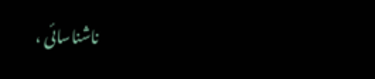ناشناسائی ،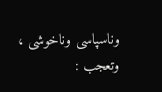وناسپاسی وناخوشی ، وتعجب :